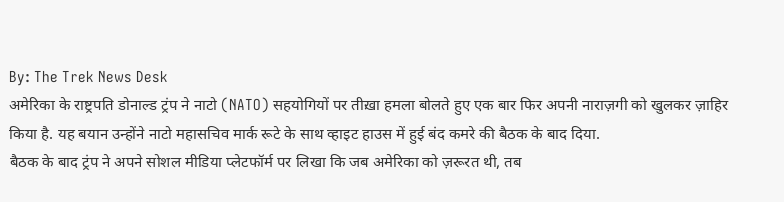By: The Trek News Desk
अमेरिका के राष्ट्रपति डोनाल्ड ट्रंप ने नाटो (NATO) सहयोगियों पर तीख़ा हमला बोलते हुए एक बार फिर अपनी नाराज़गी को खुलकर ज़ाहिर किया है. यह बयान उन्होंने नाटो महासचिव मार्क रूटे के साथ व्हाइट हाउस में हुई बंद कमरे की बैठक के बाद दिया.
बैठक के बाद ट्रंप ने अपने सोशल मीडिया प्लेटफॉर्म पर लिखा कि जब अमेरिका को ज़रूरत थी, तब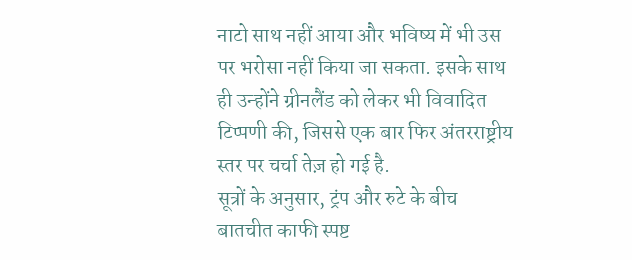नाटो साथ नहीं आया और भविष्य में भी उस पर भरोसा नहीं किया जा सकता. इसके साथ ही उन्होंने ग्रीनलैंड को लेकर भी विवादित टिप्पणी की, जिससे एक बार फिर अंतरराष्ट्रीय स्तर पर चर्चा तेज़ हो गई है.
सूत्रों के अनुसार, ट्रंप और रुटे के बीच बातचीत काफी स्पष्ट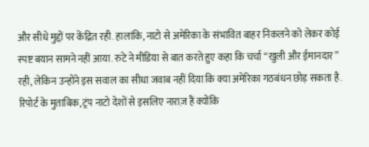और सीधे मुद्दों पर केंद्रित रही. हालांकि, नाटो से अमेरिका के संभावित बाहर निकलने को लेकर कोई स्पष्ट बयान सामने नहीं आया. रुटे ने मीडिया से बात करते हुए कहा कि चर्चा “खुली और ईमानदार” रही, लेकिन उन्होंने इस सवाल का सीधा जवाब नहीं दिया कि क्या अमेरिका गठबंधन छोड़ सकता है.
रिपोर्ट के मुताबिक, ट्रंप नाटो देशों से इसलिए नाराज़ हैं क्योंकि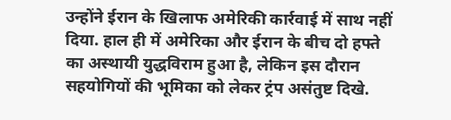उन्होंने ईरान के खिलाफ अमेरिकी कार्रवाई में साथ नहीं दिया. हाल ही में अमेरिका और ईरान के बीच दो हफ्ते का अस्थायी युद्धविराम हुआ है, लेकिन इस दौरान सहयोगियों की भूमिका को लेकर ट्रंप असंतुष्ट दिखे.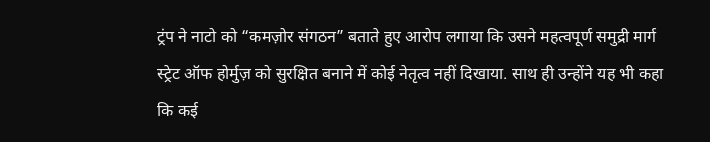ट्रंप ने नाटो को “कमज़ोर संगठन” बताते हुए आरोप लगाया कि उसने महत्वपूर्ण समुद्री मार्ग स्ट्रेट ऑफ होर्मुज़ को सुरक्षित बनाने में कोई नेतृत्व नहीं दिखाया. साथ ही उन्होंने यह भी कहा कि कई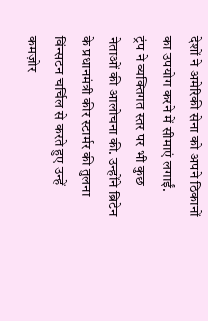देशों ने अमेरिकी सेना को अपने ठिकानों का उपयोग करने में सीमाएं लगाईं.
ट्रंप ने व्यक्तिगत स्तर पर भी कुछ नेताओं की आलोचना की. उन्होंने ब्रिटेन के प्रधानमंत्री कीर स्टार्मर की तुलना विंन्सटन चर्चिल से करते हुए उन्हें कमज़ोर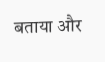बताया और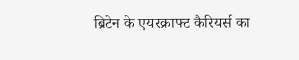ब्रिटेन के एयरक्राफ्ट कैरियर्स का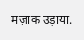मज़ाक उड़ाया.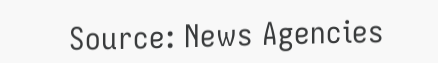Source: News Agencies